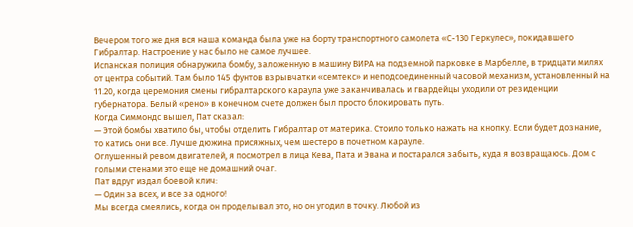Вечером того же дня вся наша команда была уже на борту транспортного самолета «С-130 Геркулес», покидавшего Гибралтар. Настроение у нас было не самое лучшее.
Испанская полиция обнаружила бомбу, заложенную в машину ВИРА на подземной парковке в Марбелле, в тридцати милях от центра событий. Там было 145 фунтов взрывчатки «семтекс» и неподсоединенный часовой механизм, установленный на 11.20, когда церемония смены гибралтарского караула уже заканчивалась и гвардейцы уходили от резиденции губернатора. Белый «рено» в конечном счете должен был просто блокировать путь.
Когда Симмондс вышел, Пат сказал:
— Этой бомбы хватило бы, чтобы отделить Гибралтар от материка. Стоило только нажать на кнопку. Если будет дознание, то катись они все. Лучше дюжина присяжных, чем шестеро в почетном карауле.
Оглушенный ревом двигателей, я посмотрел в лица Кева, Пата и Эвана и постарался забыть, куда я возвращаюсь. Дом с голыми стенами это еще не домашний очаг.
Пат вдруг издал боевой клич:
— Один за всех, и все за одного!
Мы всегда смеялись, когда он проделывал это, но он угодил в точку. Любой из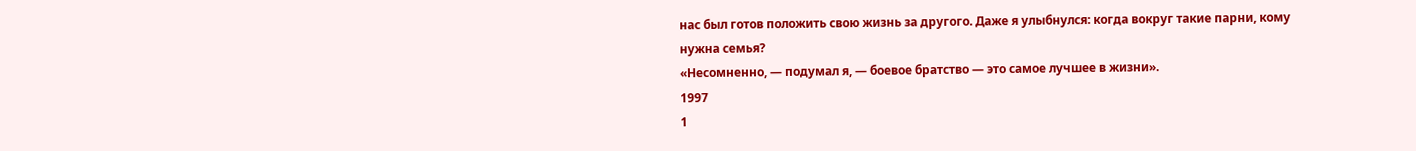нас был готов положить свою жизнь за другого. Даже я улыбнулся: когда вокруг такие парни, кому нужна семья?
«Несомненно, — подумал я, — боевое братство — это самое лучшее в жизни».
1997
1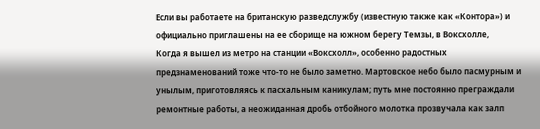Если вы работаете на британскую разведслужбу (известную также как «Контора») и официально приглашены на ее сборище на южном берегу Темзы, в Воксхолле,
Когда я вышел из метро на станции «Воксхолл», особенно радостных предзнаменований тоже что-то не было заметно. Мартовское небо было пасмурным и унылым, приготовляясь к пасхальным каникулам; путь мне постоянно преграждали ремонтные работы, а неожиданная дробь отбойного молотка прозвучала как залп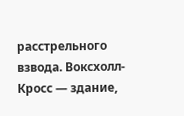расстрельного взвода. Воксхолл-Кросс — здание,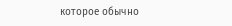которое обычно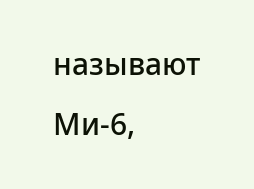называют Ми-6,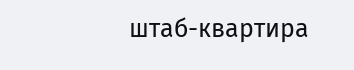штаб-квартира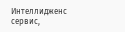Интеллидженс сервис,